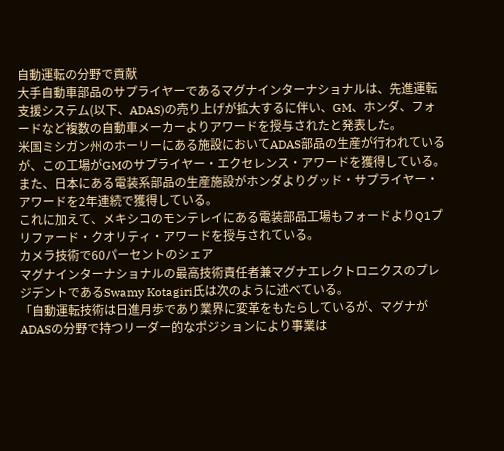自動運転の分野で貢献
大手自動車部品のサプライヤーであるマグナインターナショナルは、先進運転支援システム(以下、ADAS)の売り上げが拡大するに伴い、GM、ホンダ、フォードなど複数の自動車メーカーよりアワードを授与されたと発表した。
米国ミシガン州のホーリーにある施設においてADAS部品の生産が行われているが、この工場がGMのサプライヤー・エクセレンス・アワードを獲得している。また、日本にある電装系部品の生産施設がホンダよりグッド・サプライヤー・アワードを2年連続で獲得している。
これに加えて、メキシコのモンテレイにある電装部品工場もフォードよりQ1プリファード・クオリティ・アワードを授与されている。
カメラ技術で60パーセントのシェア
マグナインターナショナルの最高技術責任者兼マグナエレクトロニクスのプレジデントであるSwamy Kotagiri氏は次のように述べている。
「自動運転技術は日進月歩であり業界に変革をもたらしているが、マグナがADASの分野で持つリーダー的なポジションにより事業は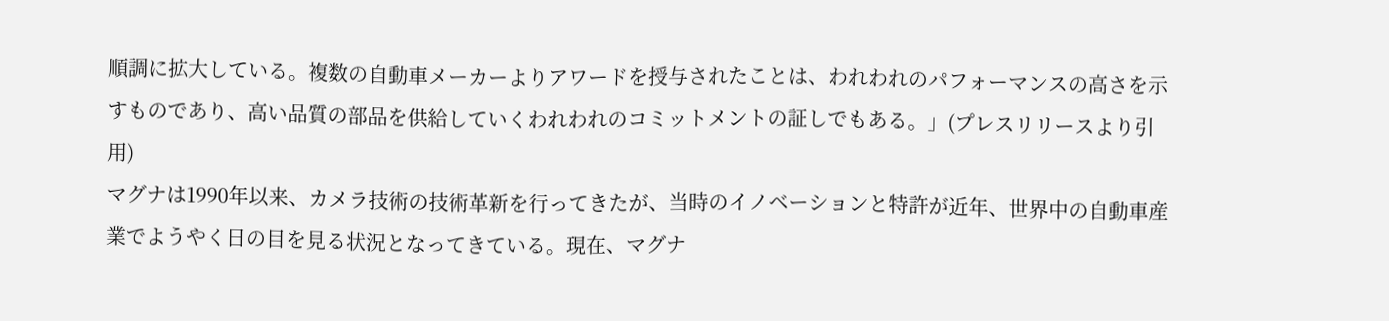順調に拡大している。複数の自動車メーカーよりアワードを授与されたことは、われわれのパフォーマンスの高さを示すものであり、高い品質の部品を供給していくわれわれのコミットメントの証しでもある。」(プレスリリースより引用)
マグナは1990年以来、カメラ技術の技術革新を行ってきたが、当時のイノベーションと特許が近年、世界中の自動車産業でようやく日の目を見る状況となってきている。現在、マグナ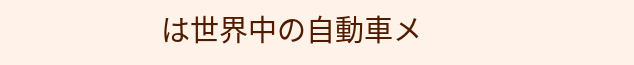は世界中の自動車メ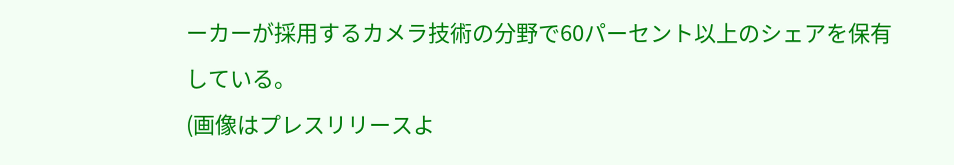ーカーが採用するカメラ技術の分野で60パーセント以上のシェアを保有している。
(画像はプレスリリースよ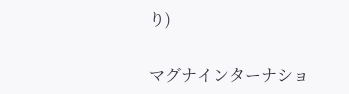り)

マグナインターナショ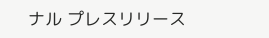ナル プレスリリース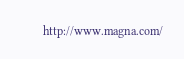http://www.magna.com/